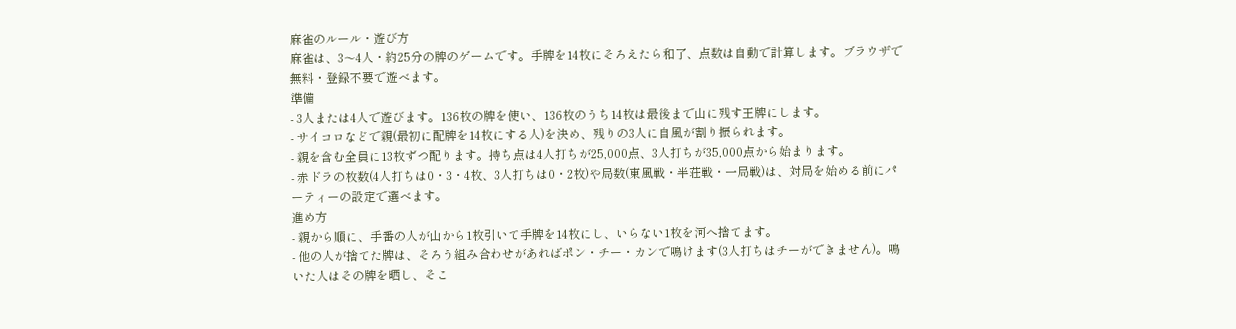麻雀のルール・遊び方
麻雀は、3〜4人・約25分の牌のゲームです。手牌を14枚にそろえたら和了、点数は自動で計算します。ブラウザで無料・登録不要で遊べます。
準備
- 3人または4人で遊びます。136枚の牌を使い、136枚のうち14枚は最後まで山に残す王牌にします。
- サイコロなどで親(最初に配牌を14枚にする人)を決め、残りの3人に自風が割り振られます。
- 親を含む全員に13枚ずつ配ります。持ち点は4人打ちが25,000点、3人打ちが35,000点から始まります。
- 赤ドラの枚数(4人打ちは0・3・4枚、3人打ちは0・2枚)や局数(東風戦・半荘戦・一局戦)は、対局を始める前にパーティーの設定で選べます。
進め方
- 親から順に、手番の人が山から1枚引いて手牌を14枚にし、いらない1枚を河へ捨てます。
- 他の人が捨てた牌は、そろう組み合わせがあればポン・チー・カンで鳴けます(3人打ちはチーができません)。鳴いた人はその牌を晒し、そこ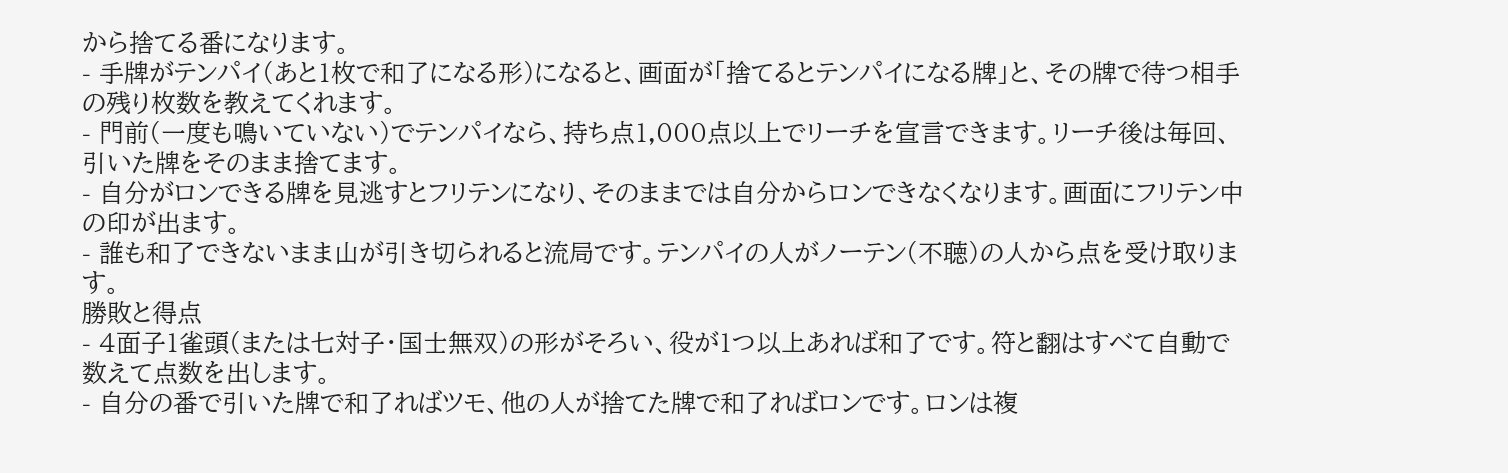から捨てる番になります。
- 手牌がテンパイ(あと1枚で和了になる形)になると、画面が「捨てるとテンパイになる牌」と、その牌で待つ相手の残り枚数を教えてくれます。
- 門前(一度も鳴いていない)でテンパイなら、持ち点1,000点以上でリーチを宣言できます。リーチ後は毎回、引いた牌をそのまま捨てます。
- 自分がロンできる牌を見逃すとフリテンになり、そのままでは自分からロンできなくなります。画面にフリテン中の印が出ます。
- 誰も和了できないまま山が引き切られると流局です。テンパイの人がノーテン(不聴)の人から点を受け取ります。
勝敗と得点
- 4面子1雀頭(または七対子・国士無双)の形がそろい、役が1つ以上あれば和了です。符と翻はすべて自動で数えて点数を出します。
- 自分の番で引いた牌で和了ればツモ、他の人が捨てた牌で和了ればロンです。ロンは複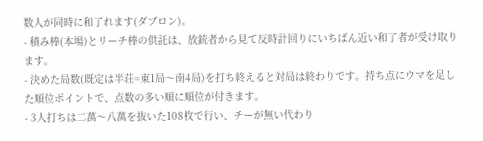数人が同時に和了れます(ダブロン)。
- 積み棒(本場)とリーチ棒の供託は、放銃者から見て反時計回りにいちばん近い和了者が受け取ります。
- 決めた局数(既定は半荘=東1局〜南4局)を打ち終えると対局は終わりです。持ち点にウマを足した順位ポイントで、点数の多い順に順位が付きます。
- 3人打ちは二萬〜八萬を抜いた108枚で行い、チーが無い代わり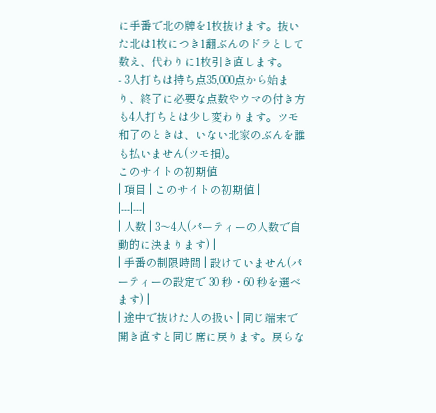に手番で北の牌を1枚抜けます。抜いた北は1枚につき1翻ぶんのドラとして数え、代わりに1枚引き直します。
- 3人打ちは持ち点35,000点から始まり、終了に必要な点数やウマの付き方も4人打ちとは少し変わります。ツモ和了のときは、いない北家のぶんを誰も払いません(ツモ損)。
このサイトの初期値
| 項目 | このサイトの初期値 |
|---|---|
| 人数 | 3〜4人(パーティーの人数で自動的に決まります) |
| 手番の制限時間 | 設けていません(パーティーの設定で 30 秒・60 秒を選べます) |
| 途中で抜けた人の扱い | 同じ端末で開き直すと同じ席に戻ります。戻らな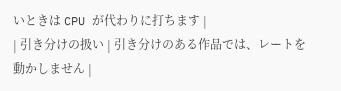いときは CPU が代わりに打ちます |
| 引き分けの扱い | 引き分けのある作品では、レートを動かしません |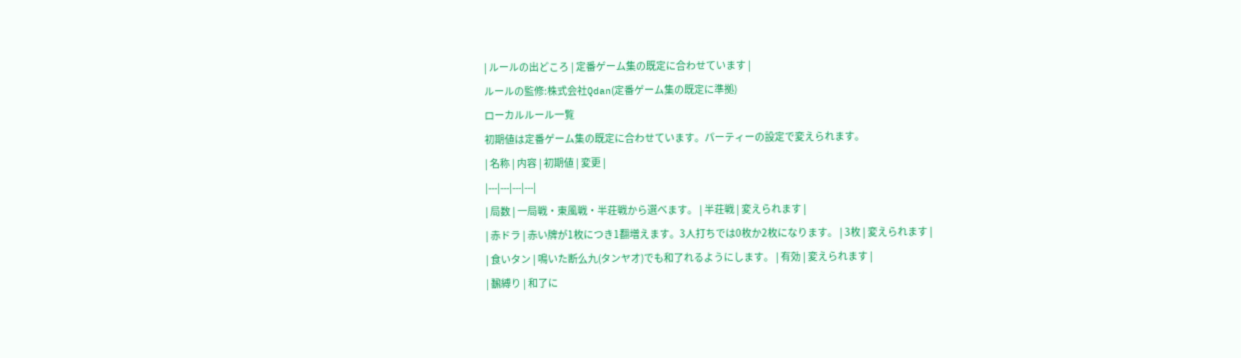| ルールの出どころ | 定番ゲーム集の既定に合わせています |
ルールの監修:株式会社Qdan(定番ゲーム集の既定に準拠)
ローカルルール一覧
初期値は定番ゲーム集の既定に合わせています。パーティーの設定で変えられます。
| 名称 | 内容 | 初期値 | 変更 |
|---|---|---|---|
| 局数 | 一局戦・東風戦・半荘戦から選べます。 | 半荘戦 | 変えられます |
| 赤ドラ | 赤い牌が1枚につき1翻増えます。3人打ちでは0枚か2枚になります。 | 3枚 | 変えられます |
| 食いタン | 鳴いた断么九(タンヤオ)でも和了れるようにします。 | 有効 | 変えられます |
| 飜縛り | 和了に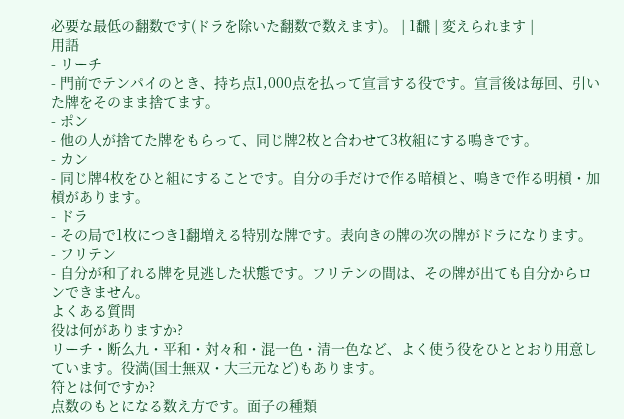必要な最低の翻数です(ドラを除いた翻数で数えます)。 | 1飜 | 変えられます |
用語
- リーチ
- 門前でテンパイのとき、持ち点1,000点を払って宣言する役です。宣言後は毎回、引いた牌をそのまま捨てます。
- ポン
- 他の人が捨てた牌をもらって、同じ牌2枚と合わせて3枚組にする鳴きです。
- カン
- 同じ牌4枚をひと組にすることです。自分の手だけで作る暗槓と、鳴きで作る明槓・加槓があります。
- ドラ
- その局で1枚につき1翻増える特別な牌です。表向きの牌の次の牌がドラになります。
- フリテン
- 自分が和了れる牌を見逃した状態です。フリテンの間は、その牌が出ても自分からロンできません。
よくある質問
役は何がありますか?
リーチ・断么九・平和・対々和・混一色・清一色など、よく使う役をひととおり用意しています。役満(国士無双・大三元など)もあります。
符とは何ですか?
点数のもとになる数え方です。面子の種類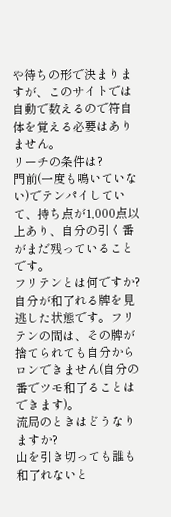や待ちの形で決まりますが、このサイトでは自動で数えるので符自体を覚える必要はありません。
リーチの条件は?
門前(一度も鳴いていない)でテンパイしていて、持ち点が1,000点以上あり、自分の引く番がまだ残っていることです。
フリテンとは何ですか?
自分が和了れる牌を見逃した状態です。フリテンの間は、その牌が捨てられても自分からロンできません(自分の番でツモ和了ることはできます)。
流局のときはどうなりますか?
山を引き切っても誰も和了れないと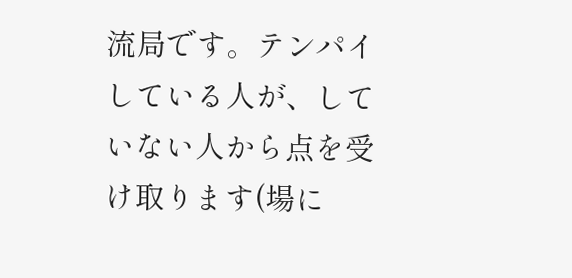流局です。テンパイしている人が、していない人から点を受け取ります(場に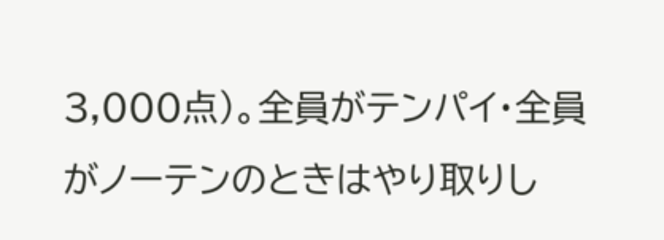3,000点)。全員がテンパイ・全員がノーテンのときはやり取りし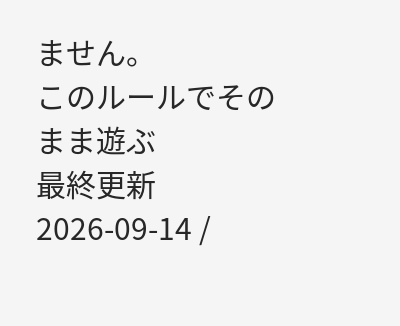ません。
このルールでそのまま遊ぶ
最終更新 2026-09-14 /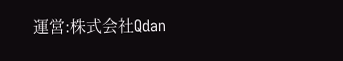運営:株式会社Qdan